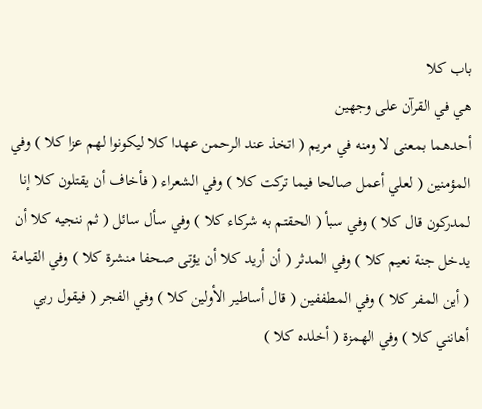باب كلا
هي في القرآن على وجهين
أحدهما بمعنى لا ومنه في مريم ( اتخذ عند الرحمن عهدا كلا ليكونوا لهم عزا كلا ) وفي المؤمنين ( لعلي أعمل صالحا فيما تركت كلا ) وفي الشعراء ( فأخاف أن يقتلون كلا إنا لمدركون قال كلا ) وفي سبأ ( الحقتم به شركاء كلا ) وفي سأل سائل ( ثم ننجيه كلا أن يدخل جنة نعيم كلا ) وفي المدثر ( أن أريد كلا أن يؤتى صحفا منشرة كلا ) وفي القيامة ( أين المفر كلا ) وفي المطففين ( قال أساطير الأولين كلا ) وفي الفجر ( فيقول ربي أهانني كلا ) وفي الهمزة ( أخلده كلا )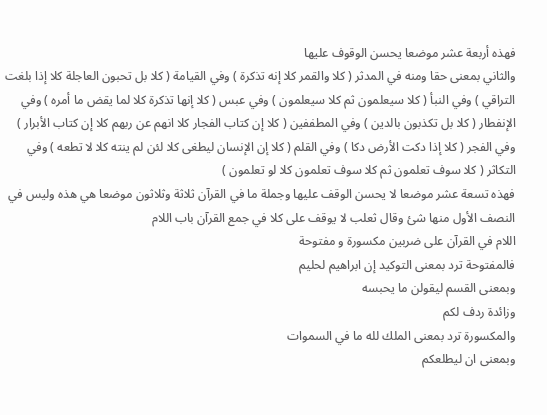فهذه أربعة عشر موضعا يحسن الوقوف عليها
والثاني بمعنى حقا ومنه في المدثر ( كلا والقمر كلا إنه تذكرة ) وفي القيامة ( كلا بل تحبون العاجلة كلا إذا بلغت التراقي ) وفي النبأ ( كلا سيعلمون ثم كلا سيعلمون ) وفي عبس ( كلا إنها تذكرة كلا لما يقض ما أمره ) وفي الإنفطار ( كلا بل تكذبون بالدين ) وفي المطففين ( كلا إن كتاب الفجار كلا انهم عن ربهم كلا إن كتاب الأبرار ) وفي الفجر ( كلا إذا دكت الأرض دكا ) وفي القلم ( كلا إن الإنسان ليطغى كلا لئن لم ينته كلا لا تطعه ) وفي التكاثر ( كلا سوف تعلمون ثم كلا سوف تعلمون كلا لو تعلمون )
فهذه تسعة عشر موضعا لا يحسن الوقف عليها وجملة ما في القرآن ثلاثة وثلاثون موضعا هي هذه وليس في النصف الأول منها شئ وقال ثعلب لا يوقف على كلا في جمع القرآن باب اللام
اللام في القرآن على ضربين مكسورة و مفتوحة
فالمفتوحة ترد بمعنى التوكيد إن ابراهيم لحليم
وبمعنى القسم ليقولن ما يحبسه
وزائدة ردف لكم
والمكسورة ترد بمعنى الملك لله ما في السموات
وبمعنى ان ليطلعكم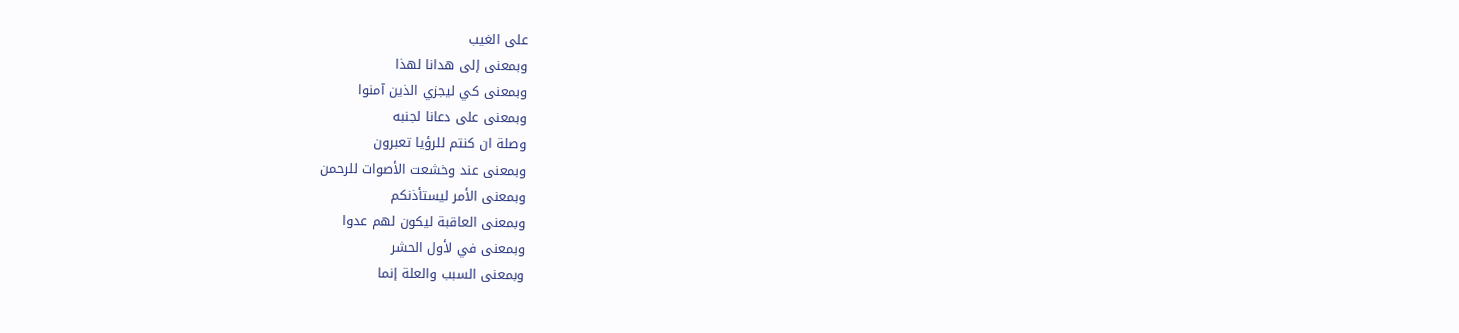على الغيب
وبمعنى إلى هدانا لهذا
وبمعنى كي ليجزي الذين آمنوا
وبمعنى على دعانا لجنبه
وصلة ان كنتم للرؤيا تعبرون
وبمعنى عند وخشعت الأصوات للرحمن
وبمعنى الأمر ليستأذنكم
وبمعنى العاقبة ليكون لهم عدوا
وبمعنى في لأول الحشر
وبمعنى السبب والعلة إنما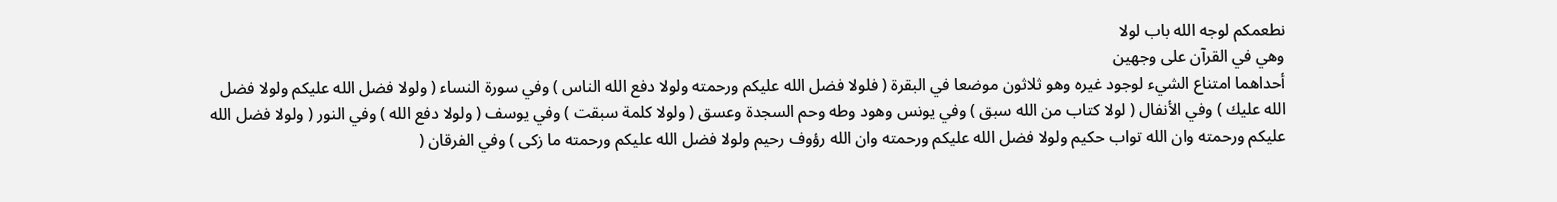نطعمكم لوجه الله باب لولا
وهي في القرآن على وجهين
أحداهما امتناع الشيء لوجود غيره وهو ثلاثون موضعا في البقرة ( فلولا فضل الله عليكم ورحمته ولولا دفع الله الناس ) وفي سورة النساء ( ولولا فضل الله عليكم ولولا فضل الله عليك ) وفي الأنفال ( لولا كتاب من الله سبق ) وفي يونس وهود وطه وحم السجدة وعسق ( ولولا كلمة سبقت ) وفي يوسف ( ولولا دفع الله ) وفي النور ( ولولا فضل الله عليكم ورحمته وان الله تواب حكيم ولولا فضل الله عليكم ورحمته وان الله رؤوف رحيم ولولا فضل الله عليكم ورحمته ما زكى ) وفي الفرقان (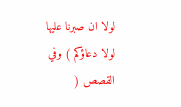لولا ان صبرنا عليها لولا دعاؤكم ) وفي القصص (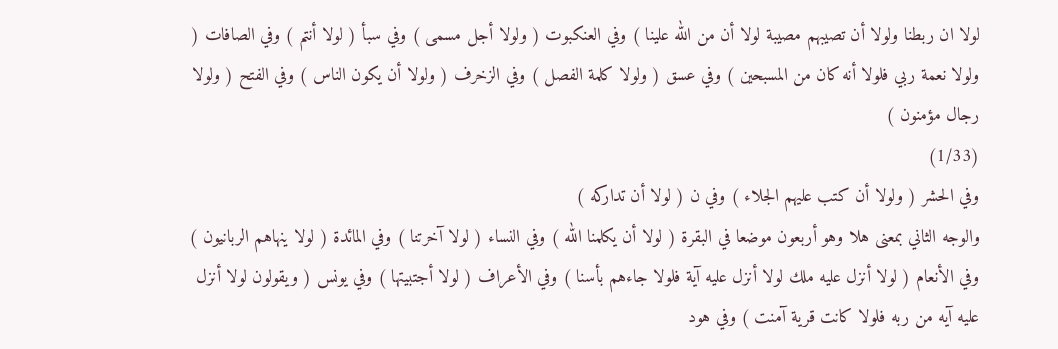لولا ان ربطنا ولولا أن تصيبهم مصيبة لولا أن من الله علينا ) وفي العنكبوت ( ولولا أجل مسمى ) وفي سبأ ( لولا أنتم ) وفي الصافات ( ولولا نعمة ربي فلولا أنه كان من المسبحين ) وفي عسق ( ولولا كلمة الفصل ) وفي الزخرف ( ولولا أن يكون الناس ) وفي الفتح ( ولولا رجال مؤمنون )
(1/33)
وفي الحشر ( ولولا أن كتب عليهم الجلاء ) وفي ن ( لولا أن تداركه )
والوجه الثاني بمعنى هلا وهو أربعون موضعا في البقرة ( لولا أن يكلمنا الله ) وفي النساء ( لولا آخرتنا ) وفي المائدة ( لولا ينهاهم الربانيون ) وفي الأنعام ( لولا أنزل عليه ملك لولا أنزل عليه آية فلولا جاءهم بأسنا ) وفي الأعراف ( لولا أجتبيتها ) وفي يونس ( ويقولون لولا أنزل عليه آيه من ربه فلولا كانت قرية آمنت ) وفي هود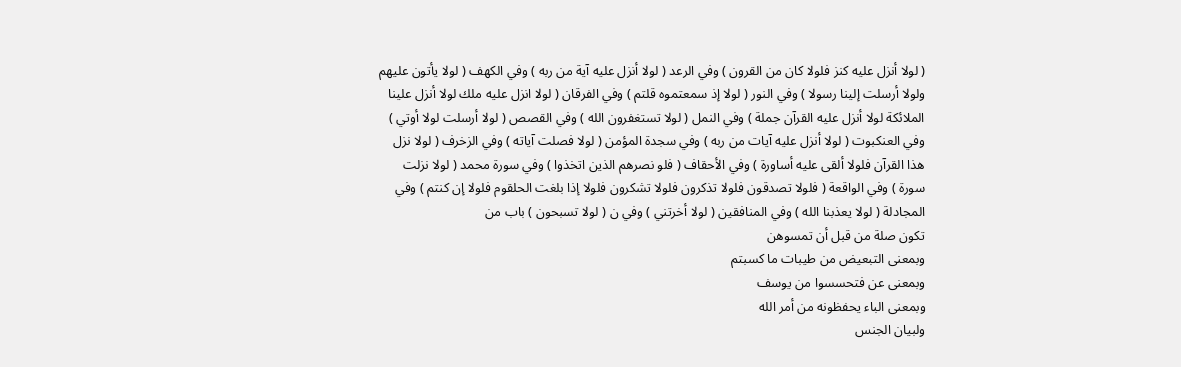( لولا أنزل عليه كنز فلولا كان من القرون ) وفي الرعد ( لولا أنزل عليه آية من ربه ) وفي الكهف ( لولا يأتون عليهم ولولا أرسلت إلينا رسولا ) وفي النور ( لولا إذ سمعتموه قلتم ) وفي الفرقان ( لولا انزل عليه ملك لولا أنزل علينا الملائكة لولا أنزل عليه القرآن جملة ) وفي النمل ( لولا تستغفرون الله ) وفي القصص ( لولا أرسلت لولا أوتي ) وفي العنكبوت ( لولا أنزل عليه آيات من ربه ) وفي سجدة المؤمن ( لولا فصلت آياته ) وفي الزخرف ( لولا نزل هذا القرآن فلولا ألقى عليه أساورة ) وفي الأحقاف ( فلو نصرهم الذين اتخذوا ) وفي سورة محمد ( لولا نزلت سورة ) وفي الواقعة ( فلولا تصدقون فلولا تذكرون فلولا تشكرون فلولا إذا بلغت الحلقوم فلولا إن كنتم ) وفي المجادلة ( لولا يعذبنا الله ) وفي المنافقين ( لولا أخرتني ) وفي ن ( لولا تسبحون ) باب من
تكون صلة من قبل أن تمسوهن
وبمعنى التبعيض من طيبات ما كسبتم
وبمعنى عن فتحسسوا من يوسف
وبمعنى الباء يحفظونه من أمر الله
ولبيان الجنس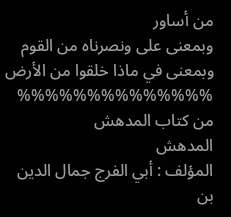من أساور
وبمعنى على ونصرناه من القوم
وبمعنى في ماذا خلقوا من الأرض
%%%%%%%%%%%%%%
من كتاب المدهش
المدهش
المؤلف : أبي الفرج جمال الدين بن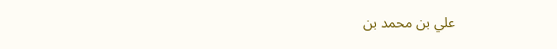علي بن محمد بن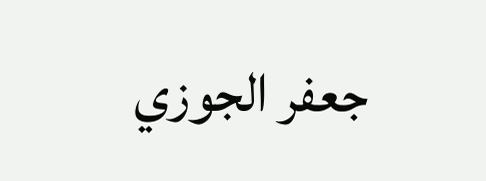جعفر الجوزي